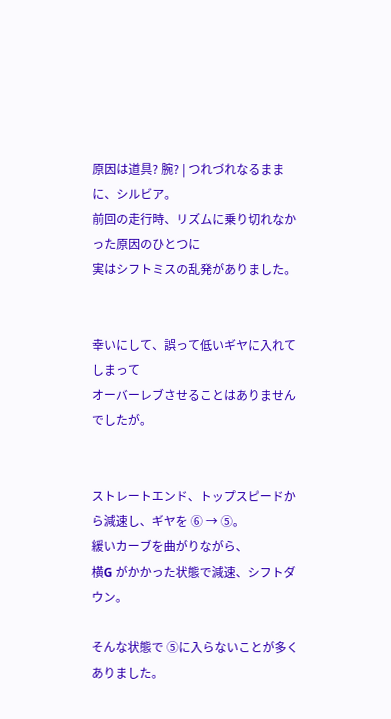原因は道具? 腕? | つれづれなるままに、シルビア。
前回の走行時、リズムに乗り切れなかった原因のひとつに
実はシフトミスの乱発がありました。


幸いにして、誤って低いギヤに入れてしまって
オーバーレブさせることはありませんでしたが。


ストレートエンド、トップスピードから減速し、ギヤを ⑥ → ⑤。
緩いカーブを曲がりながら、
横G がかかった状態で減速、シフトダウン。

そんな状態で ⑤に入らないことが多くありました。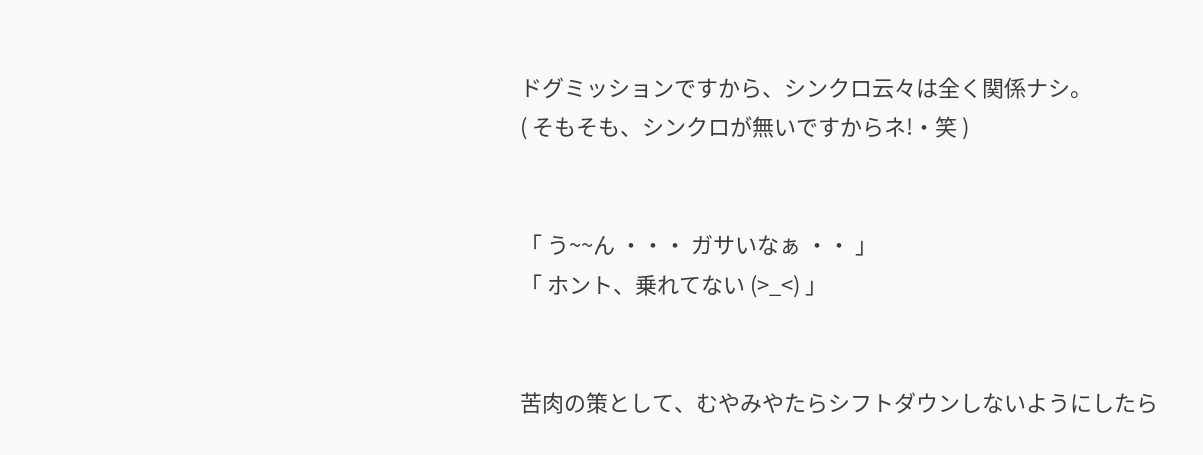ドグミッションですから、シンクロ云々は全く関係ナシ。
( そもそも、シンクロが無いですからネ!・笑 )


「 う~~ん ・・・ ガサいなぁ ・・ 」
「 ホント、乗れてない (>_<) 」


苦肉の策として、むやみやたらシフトダウンしないようにしたら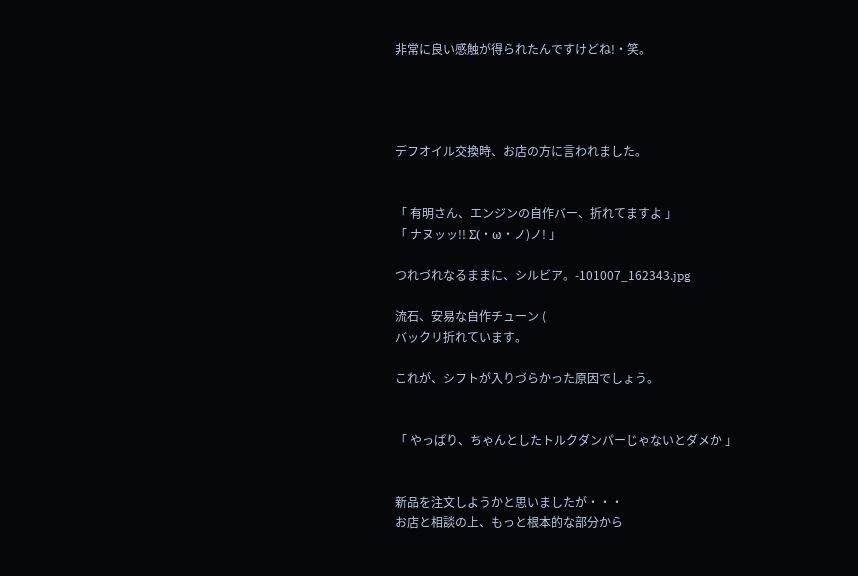非常に良い感触が得られたんですけどね!・笑。




デフオイル交換時、お店の方に言われました。


「 有明さん、エンジンの自作バー、折れてますよ 」
「 ナヌッッ!! Σ(・ω・ノ)ノ! 」

つれづれなるままに、シルビア。-101007_162343.jpg

流石、安易な自作チューン (
バックリ折れています。

これが、シフトが入りづらかった原因でしょう。


「 やっぱり、ちゃんとしたトルクダンパーじゃないとダメか 」


新品を注文しようかと思いましたが・・・
お店と相談の上、もっと根本的な部分から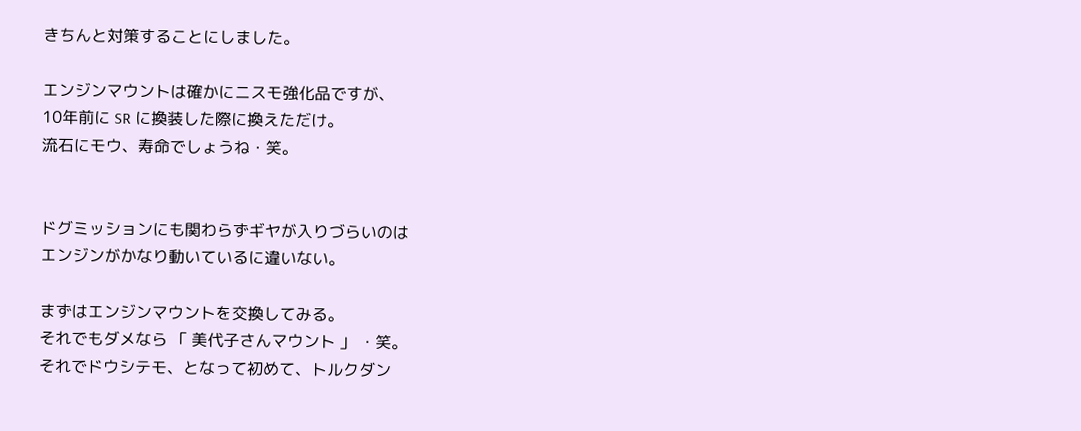きちんと対策することにしました。

エンジンマウントは確かにニスモ強化品ですが、
10年前に SR に換装した際に換えただけ。
流石にモウ、寿命でしょうね・笑。


ドグミッションにも関わらずギヤが入りづらいのは
エンジンがかなり動いているに違いない。

まずはエンジンマウントを交換してみる。
それでもダメなら 「 美代子さんマウント 」 ・笑。
それでドウシテモ、となって初めて、トルクダン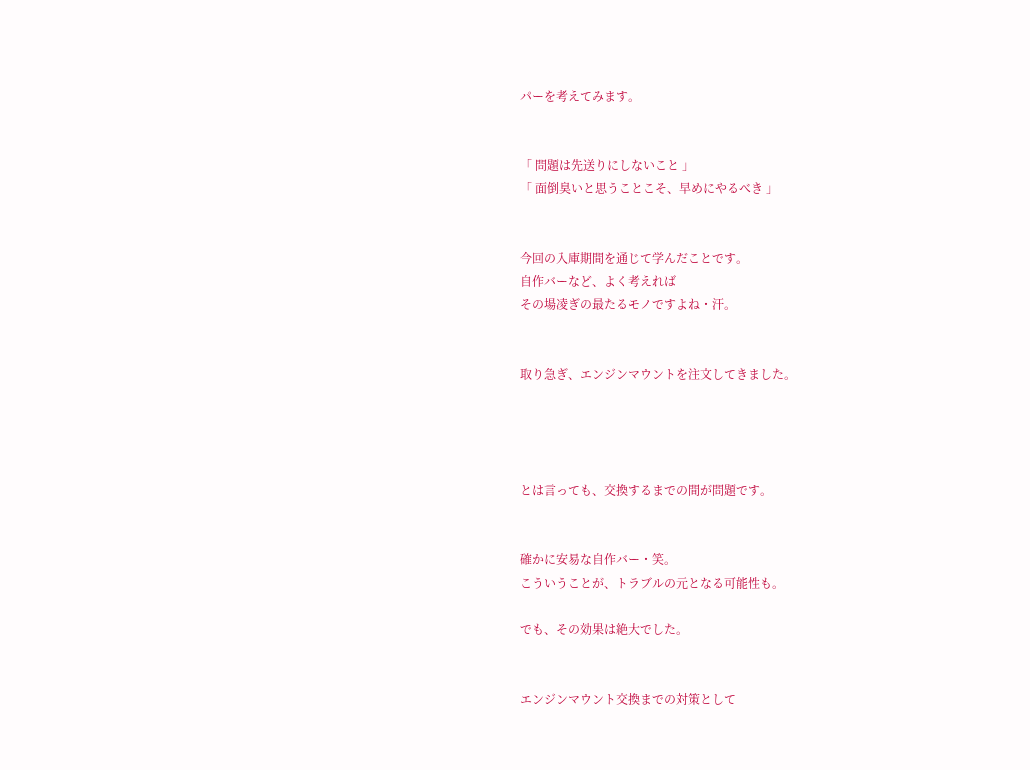パーを考えてみます。


「 問題は先送りにしないこと 」
「 面倒臭いと思うことこそ、早めにやるべき 」


今回の入庫期間を通じて学んだことです。
自作バーなど、よく考えれば
その場凌ぎの最たるモノですよね・汗。


取り急ぎ、エンジンマウントを注文してきました。




とは言っても、交換するまでの間が問題です。


確かに安易な自作バー・笑。
こういうことが、トラブルの元となる可能性も。

でも、その効果は絶大でした。


エンジンマウント交換までの対策として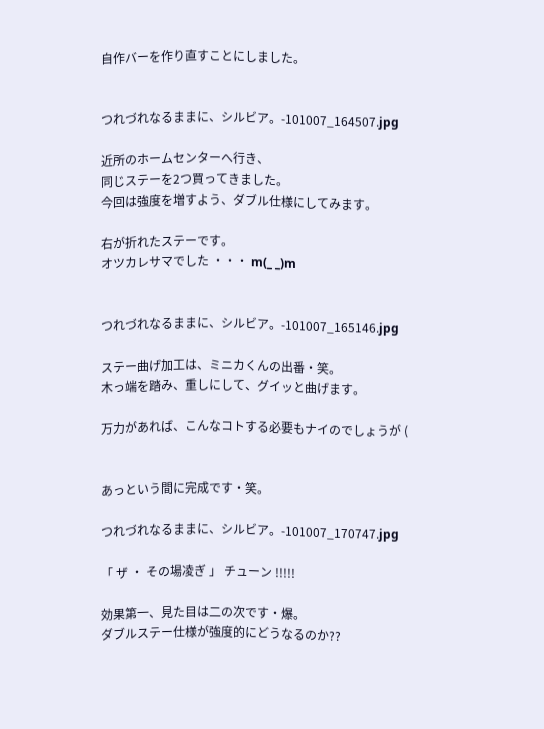自作バーを作り直すことにしました。


つれづれなるままに、シルビア。-101007_164507.jpg

近所のホームセンターへ行き、
同じステーを2つ買ってきました。
今回は強度を増すよう、ダブル仕様にしてみます。

右が折れたステーです。
オツカレサマでした ・・・ m(_ _)m


つれづれなるままに、シルビア。-101007_165146.jpg

ステー曲げ加工は、ミニカくんの出番・笑。
木っ端を踏み、重しにして、グイッと曲げます。

万力があれば、こんなコトする必要もナイのでしょうが (


あっという間に完成です・笑。

つれづれなるままに、シルビア。-101007_170747.jpg

「 ザ ・ その場凌ぎ 」 チューン !!!!!

効果第一、見た目は二の次です・爆。
ダブルステー仕様が強度的にどうなるのか??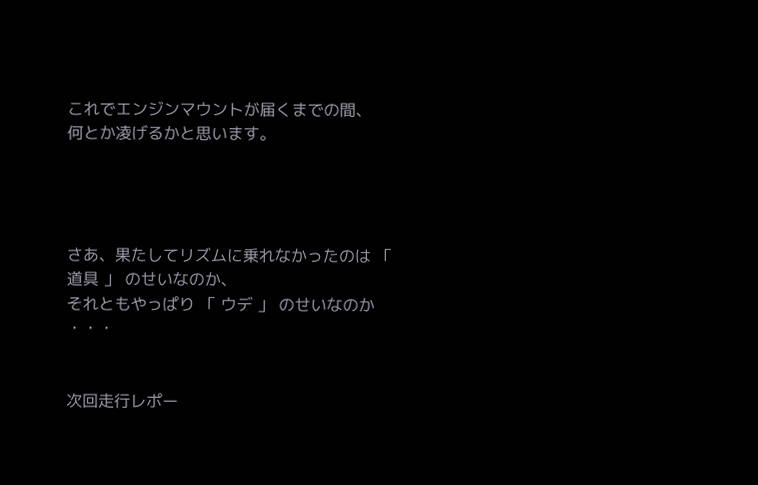これでエンジンマウントが届くまでの間、
何とか凌げるかと思います。




さあ、果たしてリズムに乗れなかったのは 「 道具 」 のせいなのか、
それともやっぱり 「 ウデ 」 のせいなのか ・・・


次回走行レポー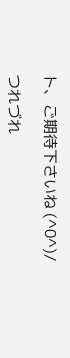ト、ご期待下さいね (^0^)/

つれづれ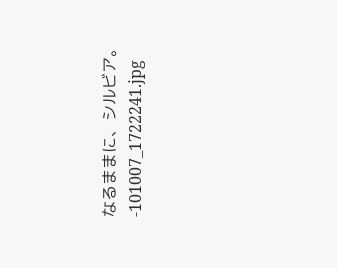なるままに、シルビア。-101007_1722241.jpg